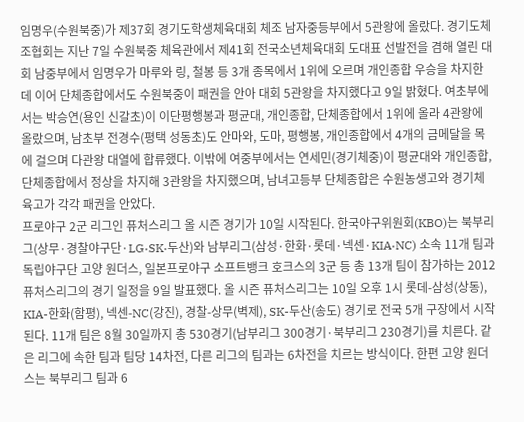임명우(수원북중)가 제37회 경기도학생체육대회 체조 남자중등부에서 5관왕에 올랐다. 경기도체조협회는 지난 7일 수원북중 체육관에서 제41회 전국소년체육대회 도대표 선발전을 겸해 열린 대회 남중부에서 임명우가 마루와 링, 철봉 등 3개 종목에서 1위에 오르며 개인종합 우승을 차지한 데 이어 단체종합에서도 수원북중이 패권을 안아 대회 5관왕을 차지했다고 9일 밝혔다. 여초부에서는 박승연(용인 신갈초)이 이단평행봉과 평균대, 개인종합, 단체종합에서 1위에 올라 4관왕에 올랐으며, 남초부 전경수(평택 성동초)도 안마와, 도마, 평행봉, 개인종합에서 4개의 금메달을 목에 걸으며 다관왕 대열에 합류했다. 이밖에 여중부에서는 연세민(경기체중)이 평균대와 개인종합, 단체종합에서 정상을 차지해 3관왕을 차지했으며, 남녀고등부 단체종합은 수원농생고와 경기체육고가 각각 패권을 안았다.
프로야구 2군 리그인 퓨처스리그 올 시즌 경기가 10일 시작된다. 한국야구위원회(KBO)는 북부리그(상무·경찰야구단·LG·SK·두산)와 남부리그(삼성·한화·롯데·넥센·KIA·NC) 소속 11개 팀과 독립야구단 고양 원더스, 일본프로야구 소프트뱅크 호크스의 3군 등 총 13개 팀이 참가하는 2012 퓨처스리그의 경기 일정을 9일 발표했다. 올 시즌 퓨처스리그는 10일 오후 1시 롯데-삼성(상동), KIA-한화(함평), 넥센-NC(강진), 경찰-상무(벽제), SK-두산(송도) 경기로 전국 5개 구장에서 시작된다. 11개 팀은 8월 30일까지 총 530경기(남부리그 300경기·북부리그 230경기)를 치른다. 같은 리그에 속한 팀과 팀당 14차전, 다른 리그의 팀과는 6차전을 치르는 방식이다. 한편 고양 원더스는 북부리그 팀과 6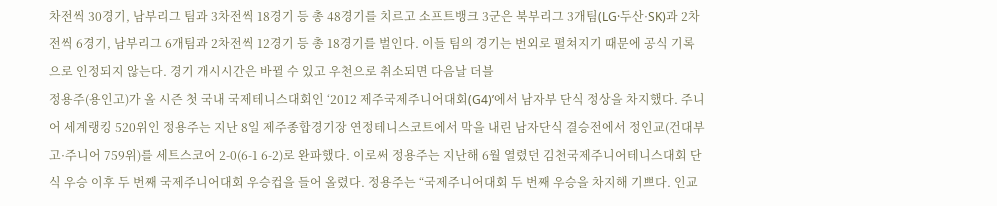차전씩 30경기, 남부리그 팀과 3차전씩 18경기 등 총 48경기를 치르고 소프트뱅크 3군은 북부리그 3개팀(LG·두산·SK)과 2차전씩 6경기, 남부리그 6개팀과 2차전씩 12경기 등 총 18경기를 벌인다. 이들 팀의 경기는 번외로 펼쳐지기 때문에 공식 기록으로 인정되지 않는다. 경기 개시시간은 바뀔 수 있고 우천으로 취소되면 다음날 더블
정용주(용인고)가 올 시즌 첫 국내 국제테니스대회인 ‘2012 제주국제주니어대회(G4)’에서 남자부 단식 정상을 차지했다. 주니어 세계랭킹 520위인 정용주는 지난 8일 제주종합경기장 연정테니스코트에서 막을 내린 남자단식 결승전에서 정인교(건대부고·주니어 759위)를 세트스코어 2-0(6-1 6-2)로 완파했다. 이로써 정용주는 지난해 6월 열렸던 김천국제주니어테니스대회 단식 우승 이후 두 번째 국제주니어대회 우승컵을 들어 올렸다. 정용주는 “국제주니어대회 두 번째 우승을 차지해 기쁘다. 인교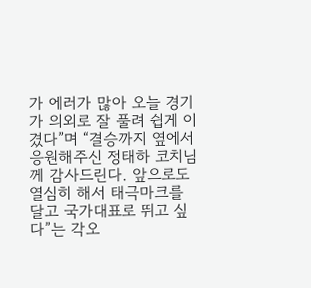가 에러가 많아 오늘 경기가 의외로 잘 풀려 쉽게 이겼다”며 “결승까지 옆에서 응원해주신 정태하 코치님께 감사드린다. 앞으로도 열심히 해서 태극마크를 달고 국가대표로 뛰고 싶다”는 각오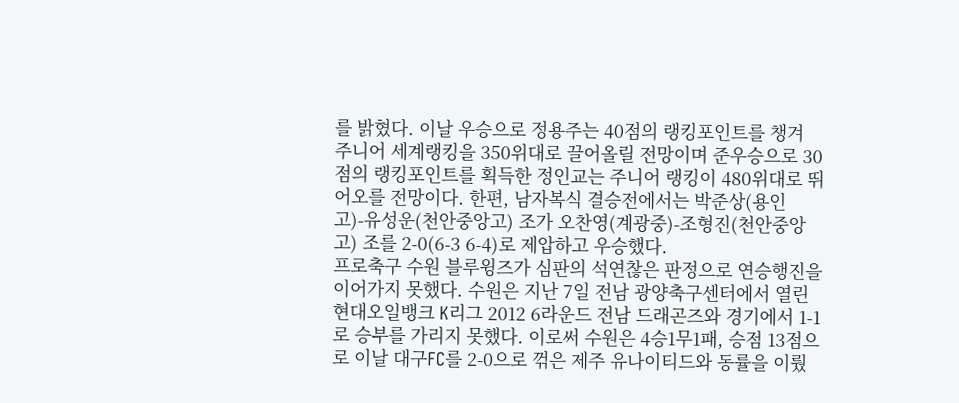를 밝혔다. 이날 우승으로 정용주는 40점의 랭킹포인트를 챙겨 주니어 세계랭킹을 350위대로 끌어올릴 전망이며 준우승으로 30점의 랭킹포인트를 획득한 정인교는 주니어 랭킹이 480위대로 뛰어오를 전망이다. 한편, 남자복식 결승전에서는 박준상(용인고)-유성운(천안중앙고) 조가 오찬영(계광중)-조형진(천안중앙고) 조를 2-0(6-3 6-4)로 제압하고 우승했다.
프로축구 수원 블루윙즈가 심판의 석연찮은 판정으로 연승행진을 이어가지 못했다. 수원은 지난 7일 전남 광양축구센터에서 열린 현대오일뱅크 K리그 2012 6라운드 전남 드래곤즈와 경기에서 1-1로 승부를 가리지 못했다. 이로써 수원은 4승1무1패, 승점 13점으로 이날 대구FC를 2-0으로 꺾은 제주 유나이티드와 동률을 이뤘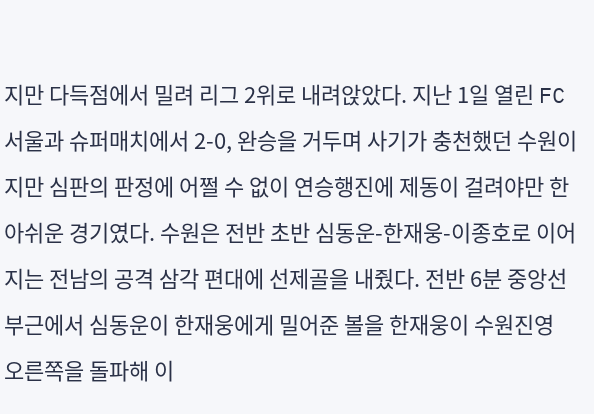지만 다득점에서 밀려 리그 2위로 내려앉았다. 지난 1일 열린 FC서울과 슈퍼매치에서 2-0, 완승을 거두며 사기가 충천했던 수원이지만 심판의 판정에 어쩔 수 없이 연승행진에 제동이 걸려야만 한 아쉬운 경기였다. 수원은 전반 초반 심동운-한재웅-이종호로 이어지는 전남의 공격 삼각 편대에 선제골을 내줬다. 전반 6분 중앙선 부근에서 심동운이 한재웅에게 밀어준 볼을 한재웅이 수원진영 오른쪽을 돌파해 이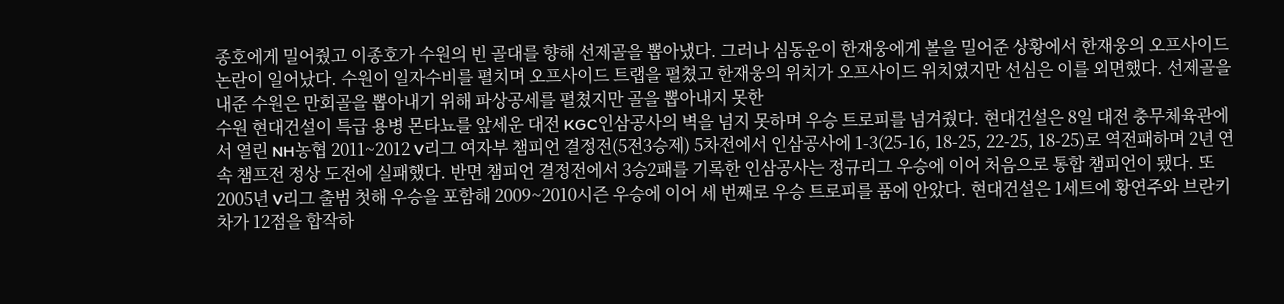종호에게 밀어줬고 이종호가 수원의 빈 골대를 향해 선제골을 뽑아냈다. 그러나 심동운이 한재웅에게 볼을 밀어준 상황에서 한재웅의 오프사이드 논란이 일어났다. 수원이 일자수비를 펼치며 오프사이드 트랩을 펼쳤고 한재웅의 위치가 오프사이드 위치였지만 선심은 이를 외면했다. 선제골을 내준 수원은 만회골을 뽑아내기 위해 파상공세를 펼쳤지만 골을 뽑아내지 못한
수원 현대건설이 특급 용병 몬타뇨를 앞세운 대전 KGC인삼공사의 벽을 넘지 못하며 우승 트로피를 넘겨줬다. 현대건설은 8일 대전 충무체육관에서 열린 NH농협 2011~2012 V리그 여자부 챔피언 결정전(5전3승제) 5차전에서 인삼공사에 1-3(25-16, 18-25, 22-25, 18-25)로 역전패하며 2년 연속 챔프전 정상 도전에 실패했다. 반면 챔피언 결정전에서 3승2패를 기록한 인삼공사는 정규리그 우승에 이어 처음으로 통합 챔피언이 됐다. 또 2005년 V리그 출범 첫해 우승을 포함해 2009~2010시즌 우승에 이어 세 번째로 우승 트로피를 품에 안았다. 현대건설은 1세트에 황연주와 브란키차가 12점을 합작하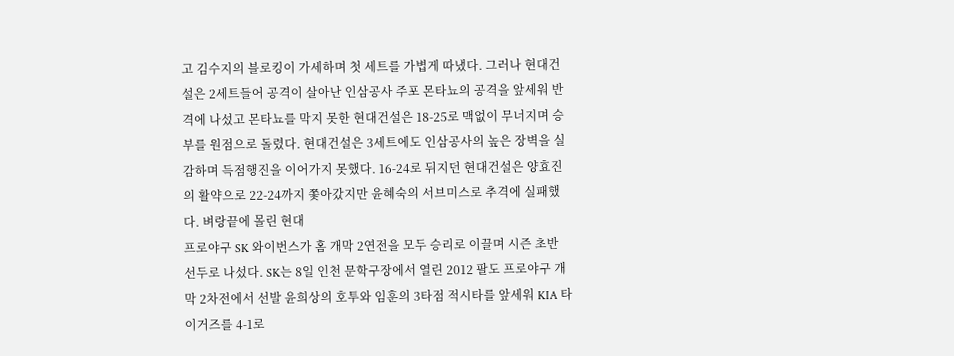고 김수지의 블로킹이 가세하며 첫 세트를 가볍게 따냈다. 그러나 현대건설은 2세트들어 공격이 살아난 인삼공사 주포 몬타뇨의 공격을 앞세워 반격에 나섰고 몬타뇨를 막지 못한 현대건설은 18-25로 맥없이 무너지며 승부를 원점으로 돌렸다. 현대건설은 3세트에도 인삼공사의 높은 장벽을 실감하며 득점행진을 이어가지 못했다. 16-24로 뒤지던 현대건설은 양효진의 활약으로 22-24까지 쫓아갔지만 윤혜숙의 서브미스로 추격에 실패했다. 벼랑끝에 몰린 현대
프로야구 SK 와이번스가 홈 개막 2연전을 모두 승리로 이끌며 시즌 초반 선두로 나섰다. SK는 8일 인천 문학구장에서 열린 2012 팔도 프로야구 개막 2차전에서 선발 윤희상의 호투와 임훈의 3타점 적시타를 앞세워 KIA 타이거즈를 4-1로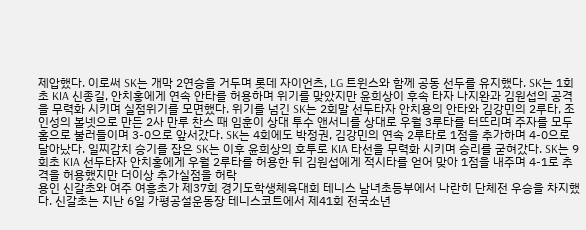제압했다. 이로써 SK는 개막 2연승을 거두며 롯데 자이언츠, LG 트윈스와 함께 공동 선두를 유지했다. SK는 1회 초 KIA 신종길, 안치홍에게 연속 안타를 허용하며 위기를 맞았지만 윤희상이 후속 타자 나지완과 김원섭의 공격을 무력화 시키며 실점위기를 모면했다. 위기를 넘긴 SK는 2회말 선두타자 안치용의 안타와 김강민의 2루타, 조인성의 볼넷으로 만든 2사 만루 찬스 때 임훈이 상대 투수 앤서니를 상대로 우월 3루타를 터뜨리며 주자를 모두 홈으로 불러들이며 3-0으로 앞서갔다. SK는 4회에도 박정권, 김강민의 연속 2루타로 1점을 추가하며 4-0으로 달아났다. 일찌감치 승기를 잡은 SK는 이후 윤희상의 호투로 KIA 타선을 무력화 시키며 승리를 굳혀갔다. SK는 9회초 KIA 선두타자 안치홍에게 우월 2루타를 허용한 뒤 김원섭에게 적시타를 얻어 맞아 1점을 내주며 4-1로 추격을 허용했지만 더이상 추가실점을 허락
용인 신갈초와 여주 여흥초가 제37회 경기도학생체육대회 테니스 남녀초등부에서 나란히 단체전 우승을 차지했다. 신갈초는 지난 6일 가평공설운동장 테니스코트에서 제41회 전국소년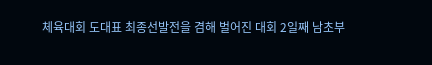체육대회 도대표 최종선발전을 겸해 벌어진 대회 2일째 남초부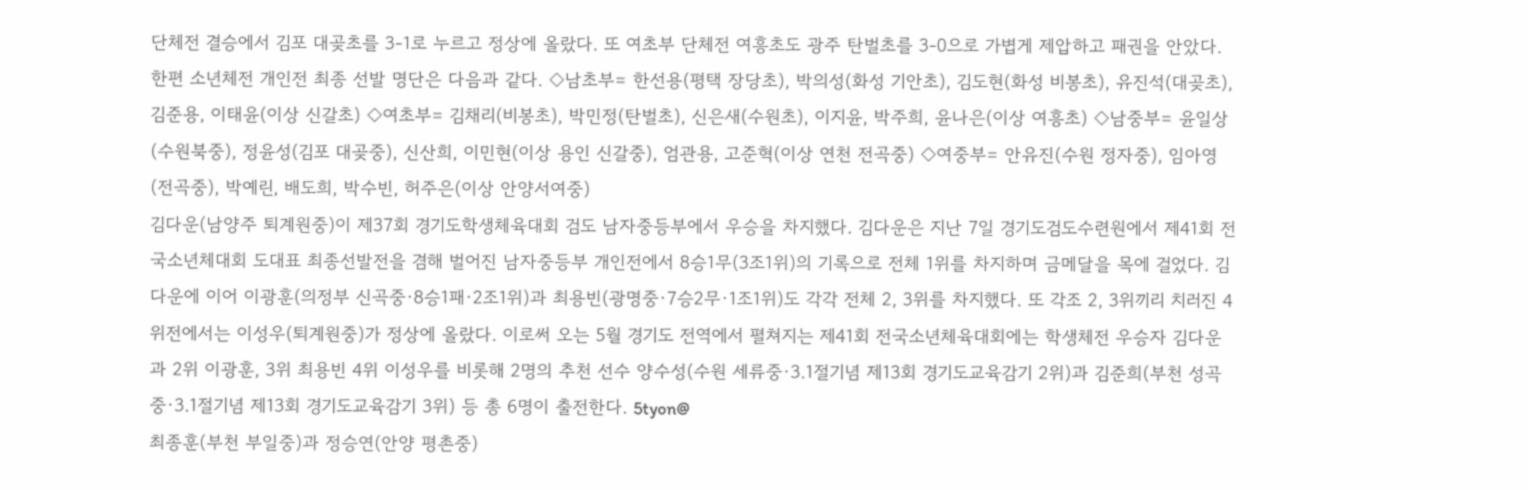단체전 결승에서 김포 대곶초를 3-1로 누르고 정상에 올랐다. 또 여초부 단체전 여흥초도 광주 탄벌초를 3-0으로 가볍게 제압하고 패권을 안았다. 한편 소년체전 개인전 최종 선발 명단은 다음과 같다. ◇남초부= 한선용(평택 장당초), 박의성(화성 기안초), 김도현(화성 비봉초), 유진석(대곶초), 김준용, 이태윤(이상 신갈초) ◇여초부= 김채리(비봉초), 박민정(탄벌초), 신은새(수원초), 이지윤, 박주희, 윤나은(이상 여흥초) ◇남중부= 윤일상(수원북중), 정윤성(김포 대곶중), 신산희, 이민현(이상 용인 신갈중), 엄관용, 고준혁(이상 연천 전곡중) ◇여중부= 안유진(수원 정자중), 임아영(전곡중), 박예린, 배도희, 박수빈, 허주은(이상 안양서여중)
김다운(남양주 퇴계원중)이 제37회 경기도학생체육대회 검도 남자중등부에서 우승을 차지했다. 김다운은 지난 7일 경기도검도수련원에서 제41회 전국소년체대회 도대표 최종선발전을 겸해 벌어진 남자중등부 개인전에서 8승1무(3조1위)의 기록으로 전체 1위를 차지하며 금메달을 목에 걸었다. 김다운에 이어 이광훈(의정부 신곡중·8승1패·2조1위)과 최용빈(광명중·7승2무·1조1위)도 각각 전체 2, 3위를 차지했다. 또 각조 2, 3위끼리 치러진 4위전에서는 이성우(퇴계원중)가 정상에 올랐다. 이로써 오는 5월 경기도 전역에서 펼쳐지는 제41회 전국소년체육대회에는 학생체전 우승자 김다운과 2위 이광훈, 3위 최용빈 4위 이성우를 비롯해 2명의 추천 선수 양수성(수원 세류중·3.1절기념 제13회 경기도교육감기 2위)과 김준희(부천 성곡중·3.1절기념 제13회 경기도교육감기 3위) 등 총 6명이 출전한다. 5tyon@
최종훈(부천 부일중)과 정승연(안양 평촌중)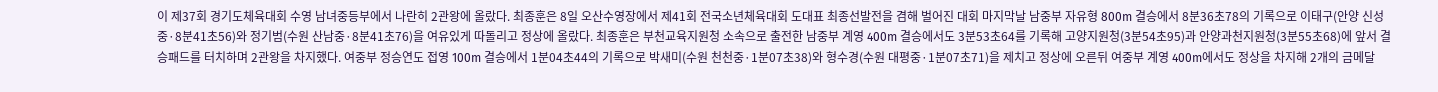이 제37회 경기도체육대회 수영 남녀중등부에서 나란히 2관왕에 올랐다. 최종훈은 8일 오산수영장에서 제41회 전국소년체육대회 도대표 최종선발전을 겸해 벌어진 대회 마지막날 남중부 자유형 800m 결승에서 8분36초78의 기록으로 이태구(안양 신성중·8분41초56)와 정기범(수원 산남중·8분41초76)을 여유있게 따돌리고 정상에 올랐다. 최종훈은 부천교육지원청 소속으로 출전한 남중부 계영 400m 결승에서도 3분53초64를 기록해 고양지원청(3분54초95)과 안양과천지원청(3분55초68)에 앞서 결승패드를 터치하며 2관왕을 차지했다. 여중부 정승연도 접영 100m 결승에서 1분04초44의 기록으로 박새미(수원 천천중·1분07초38)와 형수경(수원 대평중·1분07초71)을 제치고 정상에 오른뒤 여중부 계영 400m에서도 정상을 차지해 2개의 금메달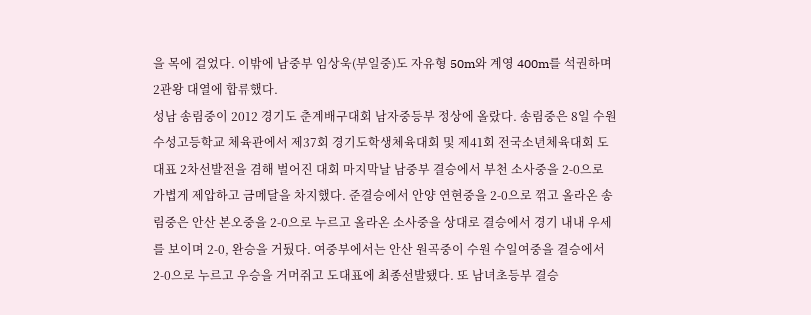을 목에 걸었다. 이밖에 남중부 임상욱(부일중)도 자유형 50m와 계영 400m를 석권하며 2관왕 대열에 합류했다.
성남 송림중이 2012 경기도 춘계배구대회 남자중등부 정상에 올랐다. 송림중은 8일 수원 수성고등학교 체육관에서 제37회 경기도학생체육대회 및 제41회 전국소년체육대회 도대표 2차선발전을 겸해 벌어진 대회 마지막날 남중부 결승에서 부천 소사중을 2-0으로 가볍게 제압하고 금메달을 차지했다. 준결승에서 안양 연현중을 2-0으로 꺾고 올라온 송림중은 안산 본오중을 2-0으로 누르고 올라온 소사중을 상대로 결승에서 경기 내내 우세를 보이며 2-0, 완승을 거뒀다. 여중부에서는 안산 원곡중이 수원 수일여중을 결승에서 2-0으로 누르고 우승을 거머쥐고 도대표에 최종선발됐다. 또 남녀초등부 결승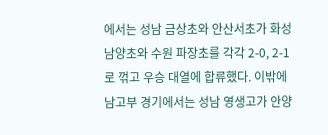에서는 성남 금상초와 안산서초가 화성 남양초와 수원 파장초를 각각 2-0, 2-1로 꺾고 우승 대열에 합류했다. 이밖에 남고부 경기에서는 성남 영생고가 안양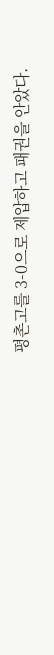평촌고를 3-0으로 제압하고 패권을 안았다.